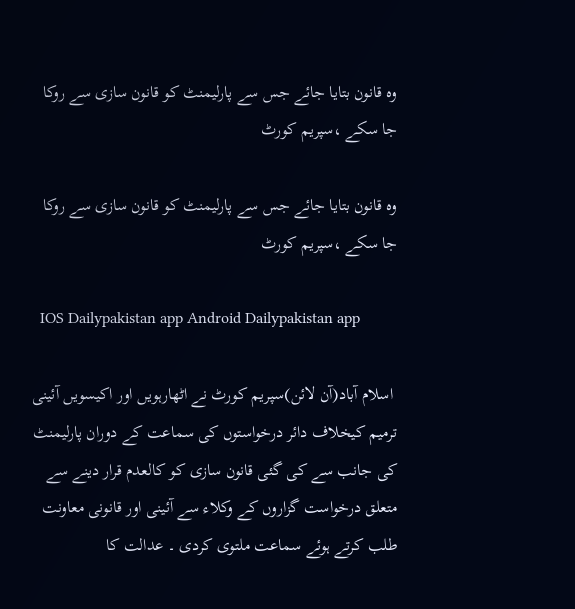وہ قانون بتایا جائے جس سے پارلیمنٹ کو قانون سازی سے روکا جا سکے ،سپریم کورٹ

وہ قانون بتایا جائے جس سے پارلیمنٹ کو قانون سازی سے روکا جا سکے ،سپریم کورٹ

  IOS Dailypakistan app Android Dailypakistan app

 اسلام آباد(آن لائن)سپریم کورٹ نے اٹھارہویں اور اکیسویں آئینی ترمیم کیخلاف دائر درخواستوں کی سماعت کے دوران پارلیمنٹ کی جانب سے کی گئی قانون سازی کو کالعدم قرار دینے سے متعلق درخواست گزاروں کے وکلاء سے آئینی اور قانونی معاونت طلب کرتے ہوئے سماعت ملتوی کردی ۔ عدالت کا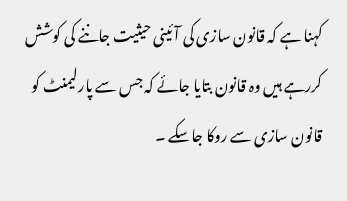کہنا ہے کہ قانون سازی کی آئینی حیثیت جاننے کی کوشش کررہے ہیں وہ قانون بتایا جائے کہ جس سے پارلیمنٹ کو قانون سازی سے روکا جاسکے ۔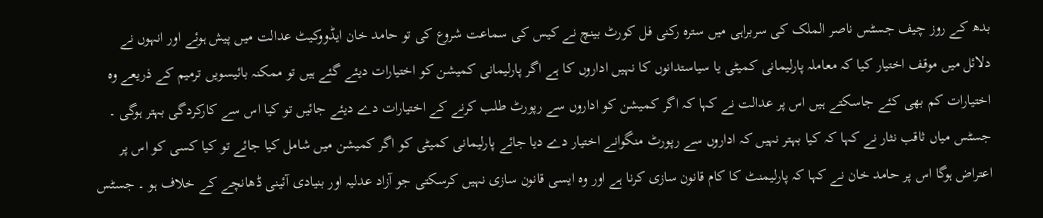بدھ کے روز چیف جسٹس ناصر الملک کی سربراہی میں سترہ رکنی فل کورٹ بینچ نے کیس کی سماعت شروع کی تو حامد خان ایڈووکیٹ عدالت میں پیش ہوئے اور انہوں نے دلائل میں موقف اختیار کیا کہ معاملہ پارلیمانی کمیٹی یا سیاستدانوں کا نہیں اداروں کا ہے اگر پارلیمانی کمیشن کو اختیارات دیئے گئے ہیں تو ممکنہ بائیسویں ترمیم کے ذریعے وہ اختیارات کم بھی کئے جاسکتے ہیں اس پر عدالت نے کہا کہ اگر کمیشن کو اداروں سے رپورٹ طلب کرنے کے اختیارات دے دیئے جائیں تو کیا اس سے کارکردگی بہتر ہوگی ۔ جسٹس میاں ثاقب نثار نے کہا کہ کیا بہتر نہیں کہ اداروں سے رپورٹ منگوانے اختیار دے دیا جائے پارلیمانی کمیٹی کو اگر کمیشن میں شامل کیا جائے تو کیا کسی کو اس پر اعتراض ہوگا اس پر حامد خان نے کہا کہ پارلیمنٹ کا کام قانون سازی کرنا ہے اور وہ ایسی قانون سازی نہیں کرسکتی جو آزاد عدلیہ اور بنیادی آئینی ڈھانچے کے خلاف ہو ۔ جسٹس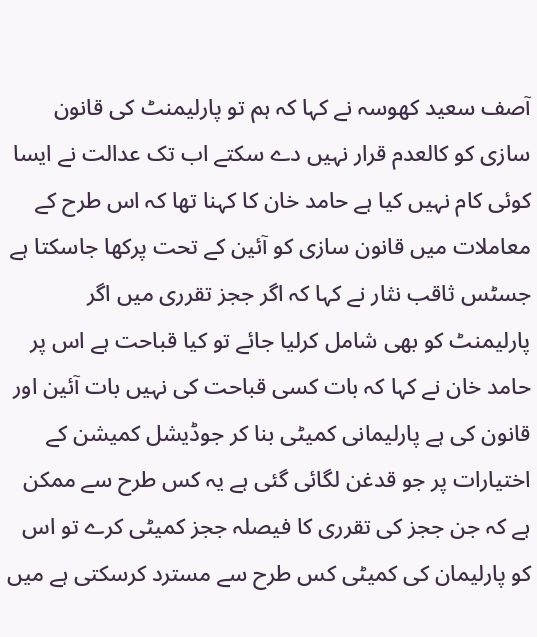آصف سعید کھوسہ نے کہا کہ ہم تو پارلیمنٹ کی قانون سازی کو کالعدم قرار نہیں دے سکتے اب تک عدالت نے ایسا کوئی کام نہیں کیا ہے حامد خان کا کہنا تھا کہ اس طرح کے معاملات میں قانون سازی کو آئین کے تحت پرکھا جاسکتا ہے جسٹس ثاقب نثار نے کہا کہ اگر ججز تقرری میں اگر پارلیمنٹ کو بھی شامل کرلیا جائے تو کیا قباحت ہے اس پر حامد خان نے کہا کہ بات کسی قباحت کی نہیں بات آئین اور قانون کی ہے پارلیمانی کمیٹی بنا کر جوڈیشل کمیشن کے اختیارات پر جو قدغن لگائی گئی ہے یہ کس طرح سے ممکن ہے کہ جن ججز کی تقرری کا فیصلہ ججز کمیٹی کرے تو اس کو پارلیمان کی کمیٹی کس طرح سے مسترد کرسکتی ہے میں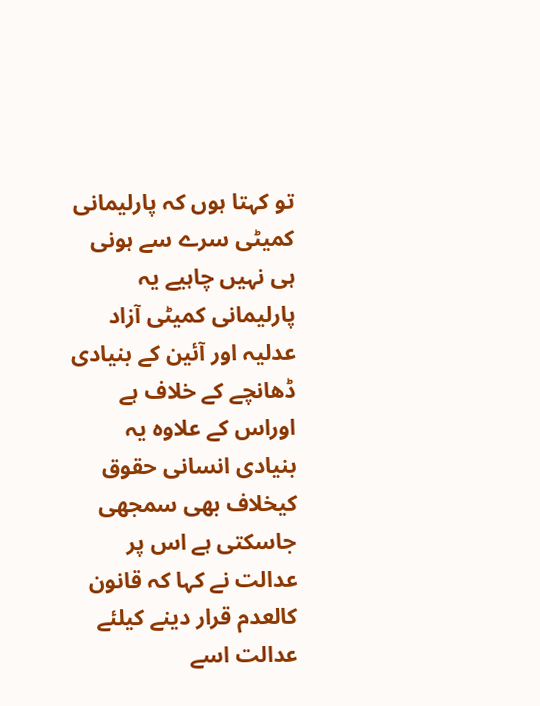تو کہتا ہوں کہ پارلیمانی کمیٹی سرے سے ہونی ہی نہیں چاہیے یہ پارلیمانی کمیٹی آزاد عدلیہ اور آئین کے بنیادی ڈھانچے کے خلاف ہے اوراس کے علاوہ یہ بنیادی انسانی حقوق کیخلاف بھی سمجھی جاسکتی ہے اس پر عدالت نے کہا کہ قانون کالعدم قرار دینے کیلئے عدالت اسے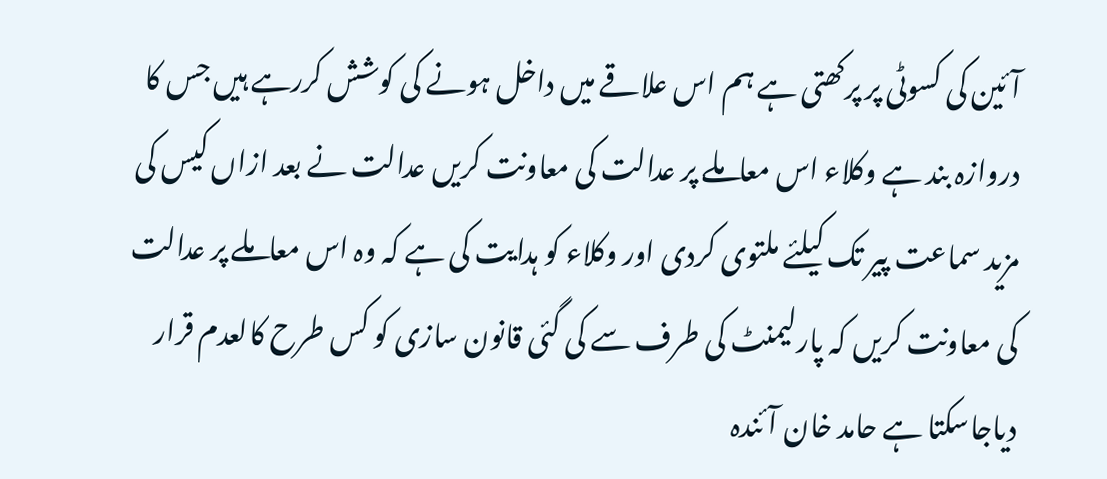آئین کی کسوٹی پر پرکھتی ہے ہم اس علاقے میں داخل ہونے کی کوشش کررہے ہیں جس کا دروازہ بند ہے وکلاء اس معاملے پر عدالت کی معاونت کریں عدالت نے بعد ازاں کیس کی مزید سماعت پیر تک کیلئے ملتوی کردی اور وکلاء کو ہدایت کی ہے کہ وہ اس معاملے پر عدالت کی معاونت کریں کہ پارلیمنٹ کی طرف سے کی گئی قانون سازی کو کس طرح کالعدم قرار دیاجاسکتا ہے حامد خان آئندہ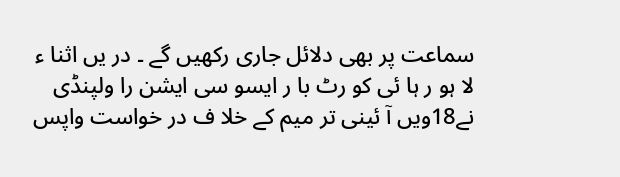سماعت پر بھی دلائل جاری رکھیں گے ۔ در یں اثنا ء لا ہو ر ہا ئی کو رٹ با ر ایسو سی ایشن را ولپنڈی نے18ویں آ ئینی تر میم کے خلا ف در خواست واپس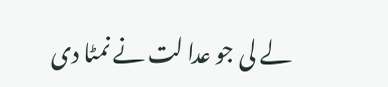لے لی جو عدا لت نے نمٹا دی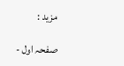مزید :

صفحہ اول -